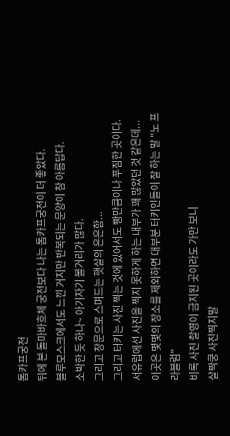톱카프궁전
뒤에 본 돌마바흐체 궁전보다 나는 톱카프궁전이 더 좋았다.
블루모스크에서도 느낀 거지만 반복되는 문양이 참 아름답다.
소박한 듯 하나~ 아기자기 볼거리가 많다.
그리고 창문으로 스며드는 햇살의 은은함...
그리고 터키는 사진 찍는 것에 있어서도 빵만큼이나 푸짐한 곳이다.
서유럽에선 사진을 찍지 못하게 하는 내부가 꽤 많았던 것 같은데...
이곳은 몇몇의 장소를 제외하면 대부분 터키인들이 잘 하는 말 "노 프라블럼"
비록 사진 촬영이 금지된 곳이라도 가만 보니
살짝쿵 사진찍지말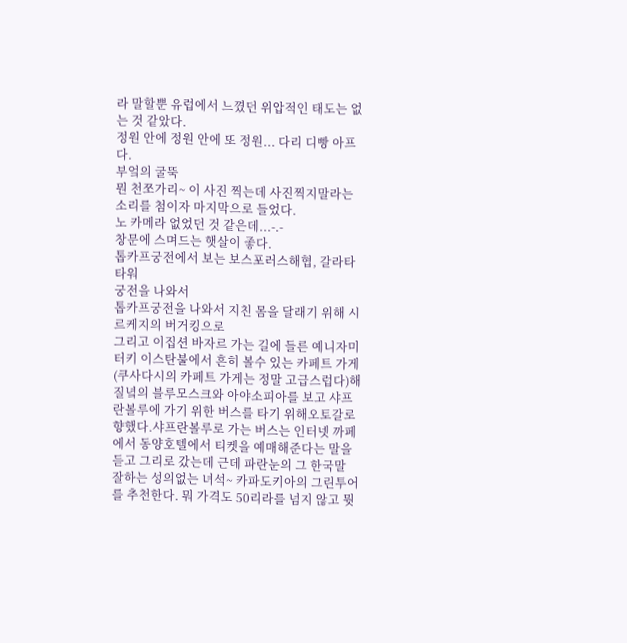라 말할뿐 유럽에서 느꼈던 위압적인 태도는 없는 것 같았다.
정원 안에 정원 안에 또 정원... 다리 디빵 아프다.
부엌의 굴뚝
뭔 천쪼가리~ 이 사진 찍는데 사진찍지말라는 소리를 첨이자 마지막으로 들었다.
노 카메라 없었던 것 같은데...-.-
창문에 스며드는 햇살이 좋다.
톱카프궁전에서 보는 보스포러스해협, 갈라타타워
궁전을 나와서
톱카프궁전을 나와서 지친 몸을 달래기 위해 시르케지의 버거킹으로
그리고 이집션 바자르 가는 길에 들른 예니자미
터키 이스탄불에서 흔히 볼수 있는 카페트 가게(쿠사다시의 카페트 가게는 정말 고급스럽다)해질녘의 블루모스크와 아야소피아를 보고 샤프란볼루에 가기 위한 버스를 타기 위해오토갈로 향했다.샤프란볼루로 가는 버스는 인터넷 까페에서 동양호텔에서 티켓을 예매해준다는 말을 듣고 그리로 갔는데 근데 파란눈의 그 한국말 잘하는 성의없는 녀석~ 카파도키아의 그린투어를 추천한다. 뭐 가격도 50리라를 넘지 않고 뭣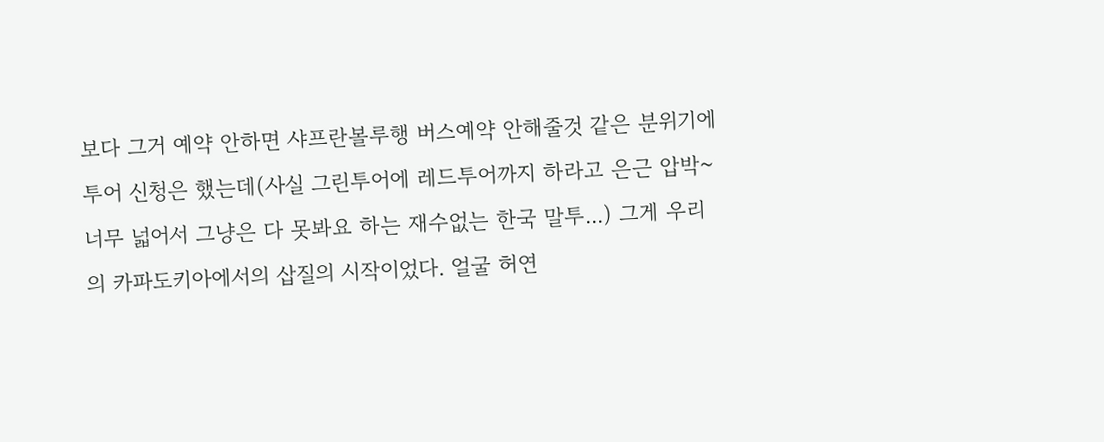보다 그거 예약 안하면 샤프란볼루행 버스예약 안해줄것 같은 분위기에투어 신청은 했는데(사실 그린투어에 레드투어까지 하라고 은근 압박~ 너무 넓어서 그냥은 다 못봐요 하는 재수없는 한국 말투...) 그게 우리의 카파도키아에서의 삽질의 시작이었다. 얼굴 허연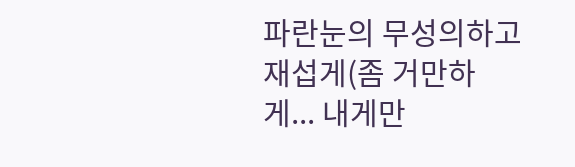파란눈의 무성의하고 재섭게(좀 거만하게... 내게만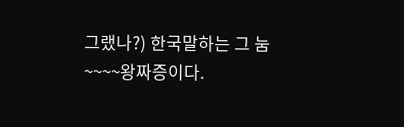그랬나?) 한국말하는 그 눔~~~~왕짜증이다.